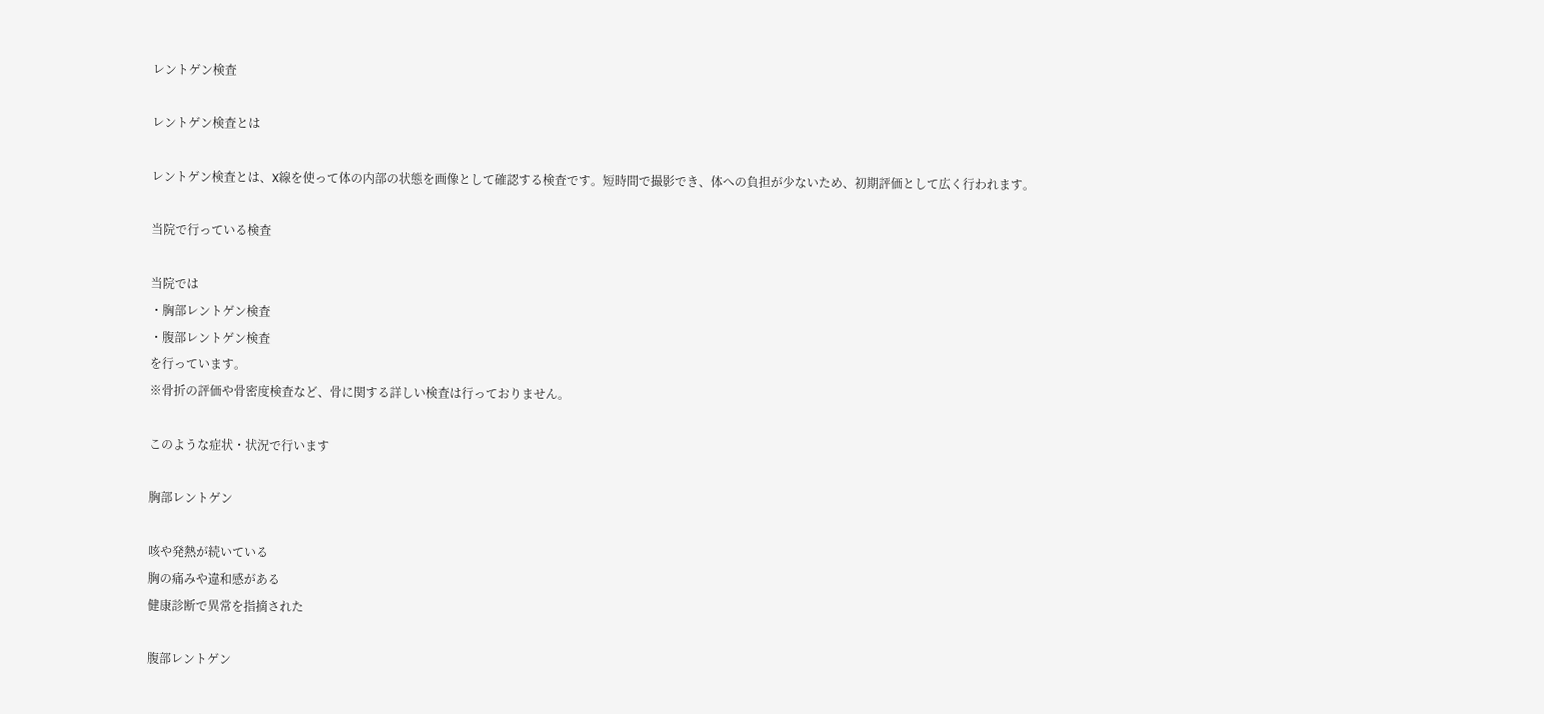レントゲン検査

レントゲン検査とは

レントゲン検査とは、X線を使って体の内部の状態を画像として確認する検査です。短時間で撮影でき、体への負担が少ないため、初期評価として広く行われます。

当院で行っている検査

当院では
・胸部レントゲン検査
・腹部レントゲン検査
を行っています。
※骨折の評価や骨密度検査など、骨に関する詳しい検査は行っておりません。

このような症状・状況で行います

胸部レントゲン

咳や発熱が続いている
胸の痛みや違和感がある
健康診断で異常を指摘された

腹部レントゲン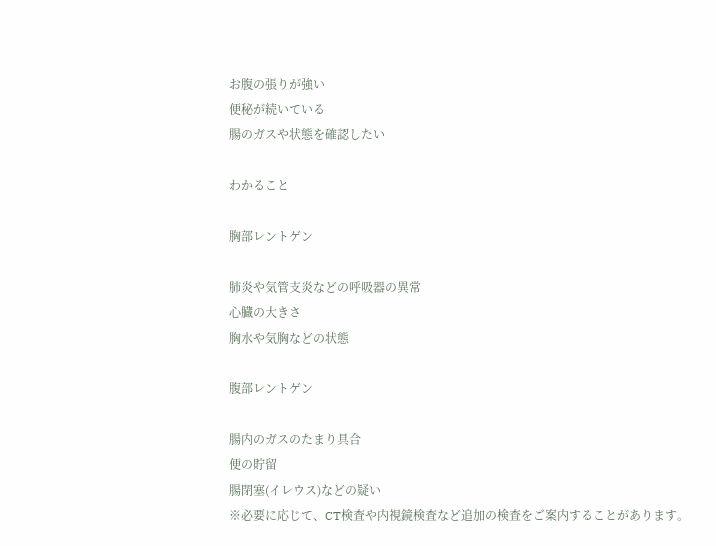お腹の張りが強い
便秘が続いている
腸のガスや状態を確認したい

わかること

胸部レントゲン

肺炎や気管支炎などの呼吸器の異常
心臓の大きさ
胸水や気胸などの状態

腹部レントゲン

腸内のガスのたまり具合
便の貯留
腸閉塞(イレウス)などの疑い
※必要に応じて、CT検査や内視鏡検査など追加の検査をご案内することがあります。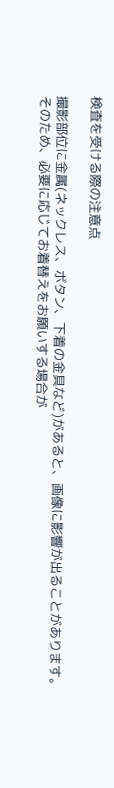検査を受ける際の注意点

撮影部位に金属(ネックレス、ボタン、下着の金具など)があると、画像に影響が出ることがあります。
そのため、必要に応じてお着替えをお願いする場合が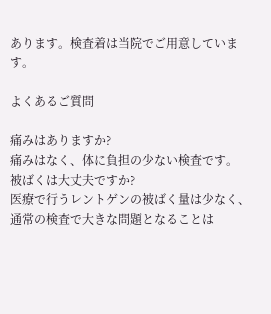あります。検査着は当院でご用意しています。

よくあるご質問

痛みはありますか?
痛みはなく、体に負担の少ない検査です。
被ばくは大丈夫ですか?
医療で行うレントゲンの被ばく量は少なく、通常の検査で大きな問題となることは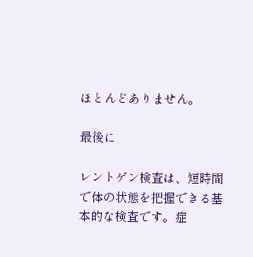ほとんどありません。

最後に

レントゲン検査は、短時間で体の状態を把握できる基本的な検査です。症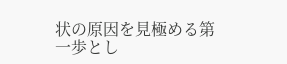状の原因を見極める第一歩とし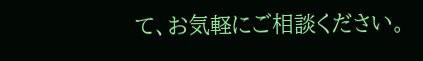て、お気軽にご相談ください。